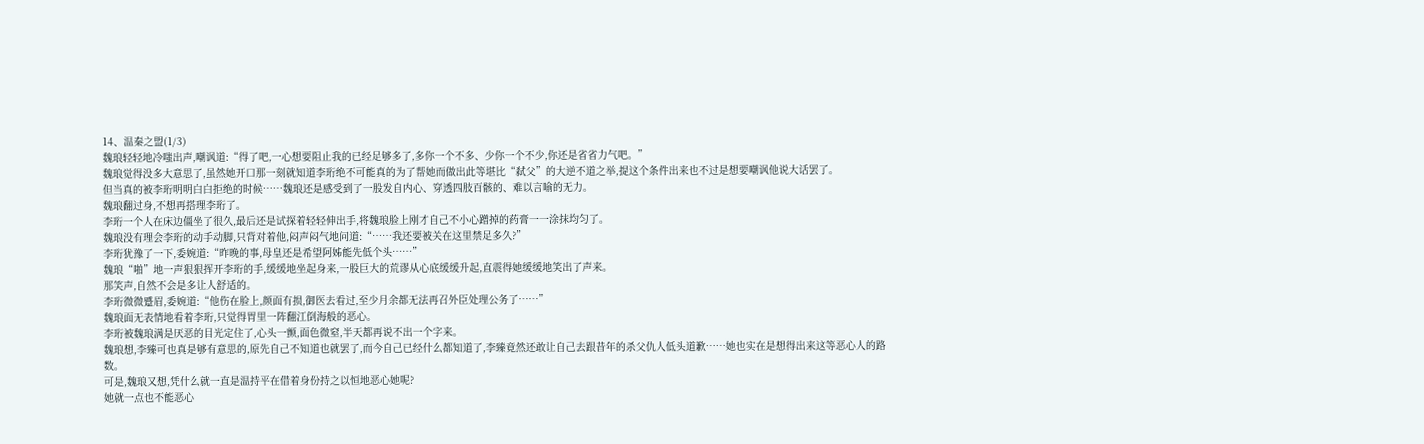14、温秦之盟(1/3)
魏琅轻轻地冷嗤出声,嘲讽道:“得了吧,一心想要阻止我的已经足够多了,多你一个不多、少你一个不少,你还是省省力气吧。”
魏琅觉得没多大意思了,虽然她开口那一刻就知道李珩绝不可能真的为了帮她而做出此等堪比“弑父”的大逆不道之举,提这个条件出来也不过是想要嘲讽他说大话罢了。
但当真的被李珩明明白白拒绝的时候……魏琅还是感受到了一股发自内心、穿透四肢百骸的、难以言喻的无力。
魏琅翻过身,不想再搭理李珩了。
李珩一个人在床边僵坐了很久,最后还是试探着轻轻伸出手,将魏琅脸上刚才自己不小心蹭掉的药膏一一涂抹均匀了。
魏琅没有理会李珩的动手动脚,只背对着他,闷声闷气地问道:“……我还要被关在这里禁足多久?”
李珩犹豫了一下,委婉道:“昨晚的事,母皇还是希望阿姊能先低个头……”
魏琅“啪”地一声狠狠挥开李珩的手,缓缓地坐起身来,一股巨大的荒谬从心底缓缓升起,直震得她缓缓地笑出了声来。
那笑声,自然不会是多让人舒适的。
李珩微微蹙眉,委婉道:“他伤在脸上,颜面有损,御医去看过,至少月余都无法再召外臣处理公务了……”
魏琅面无表情地看着李珩,只觉得胃里一阵翻江倒海般的恶心。
李珩被魏琅满是厌恶的目光定住了,心头一颤,面色微窒,半天都再说不出一个字来。
魏琅想,李臻可也真是够有意思的,原先自己不知道也就罢了,而今自己已经什么都知道了,李臻竟然还敢让自己去跟昔年的杀父仇人低头道歉……她也实在是想得出来这等恶心人的路数。
可是,魏琅又想,凭什么就一直是温持平在借着身份持之以恒地恶心她呢?
她就一点也不能恶心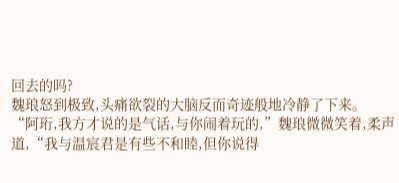回去的吗?
魏琅怒到极致,头痛欲裂的大脑反而奇迹般地冷静了下来。
“阿珩,我方才说的是气话,与你闹着玩的,”魏琅微微笑着,柔声道,“我与温宸君是有些不和睦,但你说得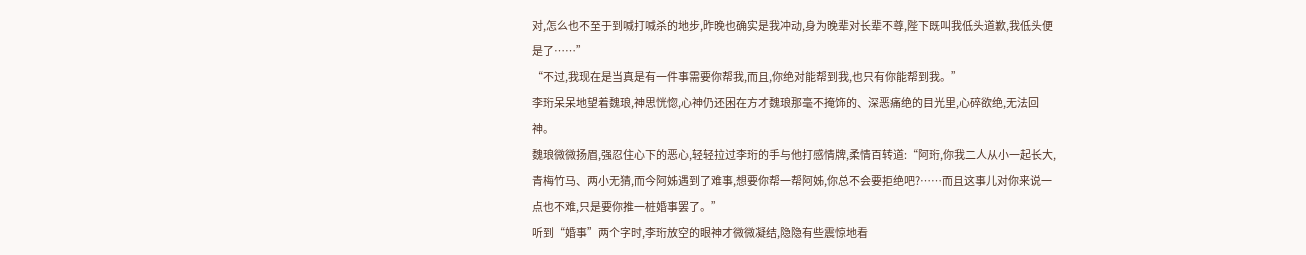对,怎么也不至于到喊打喊杀的地步,昨晚也确实是我冲动,身为晚辈对长辈不尊,陛下既叫我低头道歉,我低头便是了……”
“不过,我现在是当真是有一件事需要你帮我,而且,你绝对能帮到我,也只有你能帮到我。”
李珩呆呆地望着魏琅,神思恍惚,心神仍还困在方才魏琅那毫不掩饰的、深恶痛绝的目光里,心碎欲绝,无法回神。
魏琅微微扬眉,强忍住心下的恶心,轻轻拉过李珩的手与他打感情牌,柔情百转道:“阿珩,你我二人从小一起长大,青梅竹马、两小无猜,而今阿姊遇到了难事,想要你帮一帮阿姊,你总不会要拒绝吧?……而且这事儿对你来说一点也不难,只是要你推一桩婚事罢了。”
听到“婚事”两个字时,李珩放空的眼神才微微凝结,隐隐有些震惊地看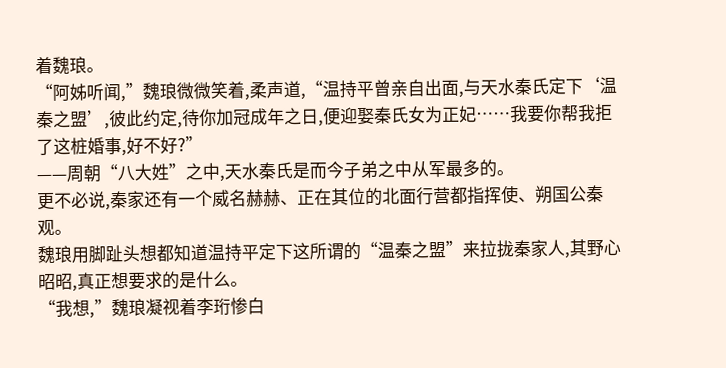着魏琅。
“阿姊听闻,”魏琅微微笑着,柔声道,“温持平曾亲自出面,与天水秦氏定下‘温秦之盟’,彼此约定,待你加冠成年之日,便迎娶秦氏女为正妃……我要你帮我拒了这桩婚事,好不好?”
——周朝“八大姓”之中,天水秦氏是而今子弟之中从军最多的。
更不必说,秦家还有一个威名赫赫、正在其位的北面行营都指挥使、朔国公秦观。
魏琅用脚趾头想都知道温持平定下这所谓的“温秦之盟”来拉拢秦家人,其野心昭昭,真正想要求的是什么。
“我想,”魏琅凝视着李珩惨白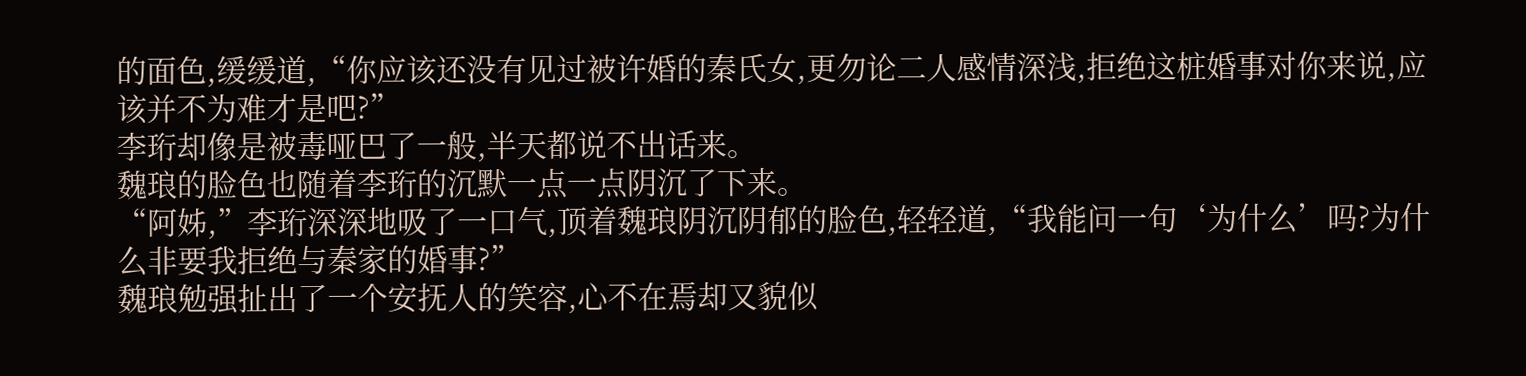的面色,缓缓道,“你应该还没有见过被许婚的秦氏女,更勿论二人感情深浅,拒绝这桩婚事对你来说,应该并不为难才是吧?”
李珩却像是被毒哑巴了一般,半天都说不出话来。
魏琅的脸色也随着李珩的沉默一点一点阴沉了下来。
“阿姊,”李珩深深地吸了一口气,顶着魏琅阴沉阴郁的脸色,轻轻道,“我能问一句‘为什么’吗?为什么非要我拒绝与秦家的婚事?”
魏琅勉强扯出了一个安抚人的笑容,心不在焉却又貌似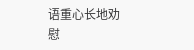语重心长地劝慰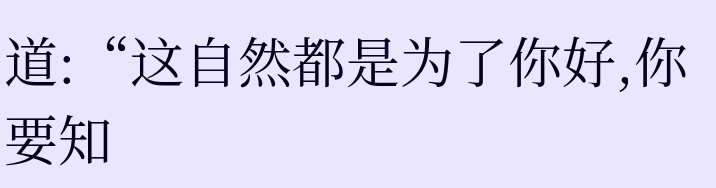道:“这自然都是为了你好,你要知